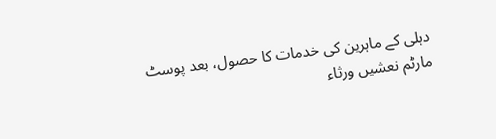دہلی کے ماہرین کی خدمات کا حصول، بعد پوسٹ مارٹم نعشیں ورثاء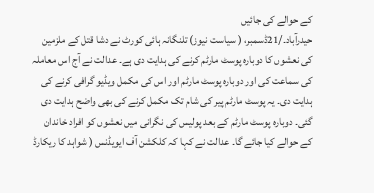کے حوالے کی جائیں
حیدرآباد۔/21ڈسمبر، ( سیاست نیوز) تلنگانہ ہائی کورٹ نے دشا قتل کے ملزمین کی نعشوں کا دوبارہ پوسٹ مارٹم کرنے کی ہدایت دی ہے۔ عدالت نے آج اس معاملہ کی سماعت کی اور دوبارہ پوسٹ مارٹم اور اس کی مکمل ویڈیو گرافی کرنے کی ہدایت دی۔ یہ پوسٹ مارٹم پیر کی شام تک مکمل کرنے کی بھی واضح ہدایت دی گئی۔ دوبارہ پوسٹ مارٹم کے بعد پولیس کی نگرانی میں نعشوں کو افراد خاندان کے حوالے کیا جائے گا۔ عدالت نے کہا کہ کلکشن آف ایویڈنس ( شواہد کا ریکارڈ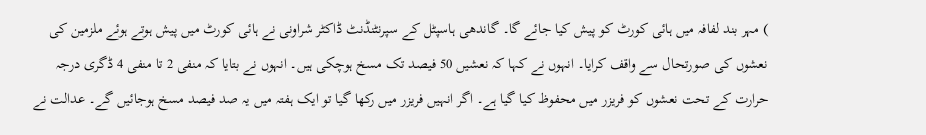) مہر بند لفافہ میں ہائی کورٹ کو پیش کیا جائے گا۔ گاندھی ہاسپٹل کے سپرنٹنڈنٹ ڈاکٹر شراونی نے ہائی کورٹ میں پیش ہوتے ہوئے ملزمین کی نعشوں کی صورتحال سے واقف کرایا۔ انہوں نے کہا کہ نعشیں 50 فیصد تک مسخ ہوچکی ہیں۔ انہوں نے بتایا کہ منفی 2 تا منفی 4 ڈگری درجہ حرارت کے تحت نعشوں کو فریزر میں محفوظ کیا گیا ہے۔ اگر انہیں فریزر میں رکھا گیا تو ایک ہفتہ میں یہ صد فیصد مسخ ہوجائیں گے۔ عدالت نے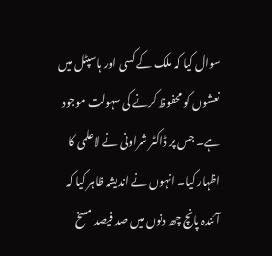سوال کیا کہ ملک کے کسی اور ہاسپٹل میں نعشوں کو محفوظ کرنے کی سہولت موجود ہے۔ جس پر ڈاکٹر شراونی نے لاعلمی کا اظہار کیا۔ انہوں نے اندیشہ ظاہر کیا کہ آئندہ پانچ چھ دنوں میں صد فیصد مسخ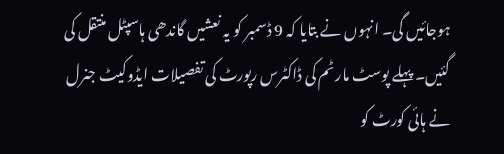ہوجائیں گی۔ انہوں نے بتایا کہ 9 ڈسمبر کو یہ نعشیں گاندھی ہاسپٹل منتقل کی گئیں۔ پہلے پوسٹ مارٹم کی ڈاکٹرس رپورٹ کی تفصیلات ایڈوکیٹ جنرل نے ہائی کورٹ کو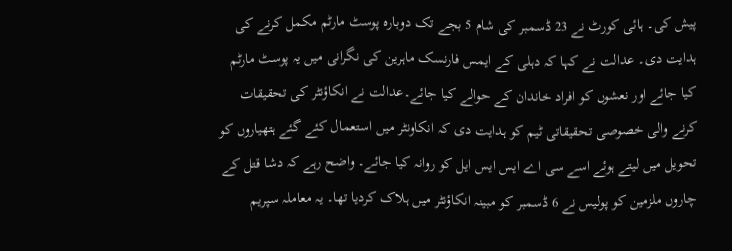پیش کی۔ ہائی کورٹ نے 23 ڈسمبر کی شام 5 بجے تک دوبارہ پوسٹ مارٹم مکمل کرنے کی ہدایت دی۔ عدالت نے کہا کہ دہلی کے ایمس فارنسک ماہرین کی نگرانی میں یہ پوسٹ مارٹم کیا جائے اور نعشوں کو افراد خاندان کے حوالے کیا جائے۔عدالت نے انکاؤنٹر کی تحقیقات کرنے والی خصوصی تحقیقاتی ٹیم کو ہدایت دی کہ انکاونٹر میں استعمال کئے گئے ہتھیاروں کو تحویل میں لیتے ہوئے اسے سی اے ایس ایس ایل کو روانہ کیا جائے۔ واضح رہے کہ دشا قتل کے چاروں ملزمین کو پولیس نے 6 ڈسمبر کو مبینہ انکاؤنٹر میں ہلاک کردیا تھا۔ یہ معاملہ سپریم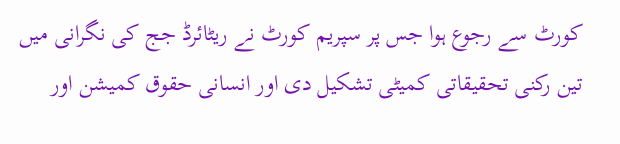کورٹ سے رجوع ہوا جس پر سپریم کورٹ نے ریٹائرڈ جج کی نگرانی میں تین رکنی تحقیقاتی کمیٹی تشکیل دی اور انسانی حقوق کمیشن اور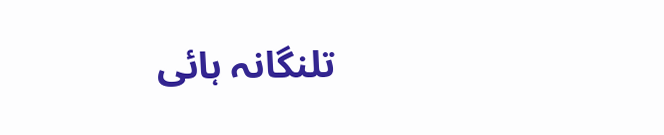تلنگانہ ہائی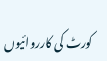کورٹ کی کارروائیوں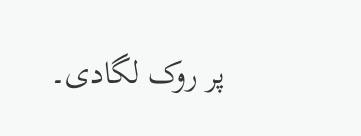پر روک لگادی۔